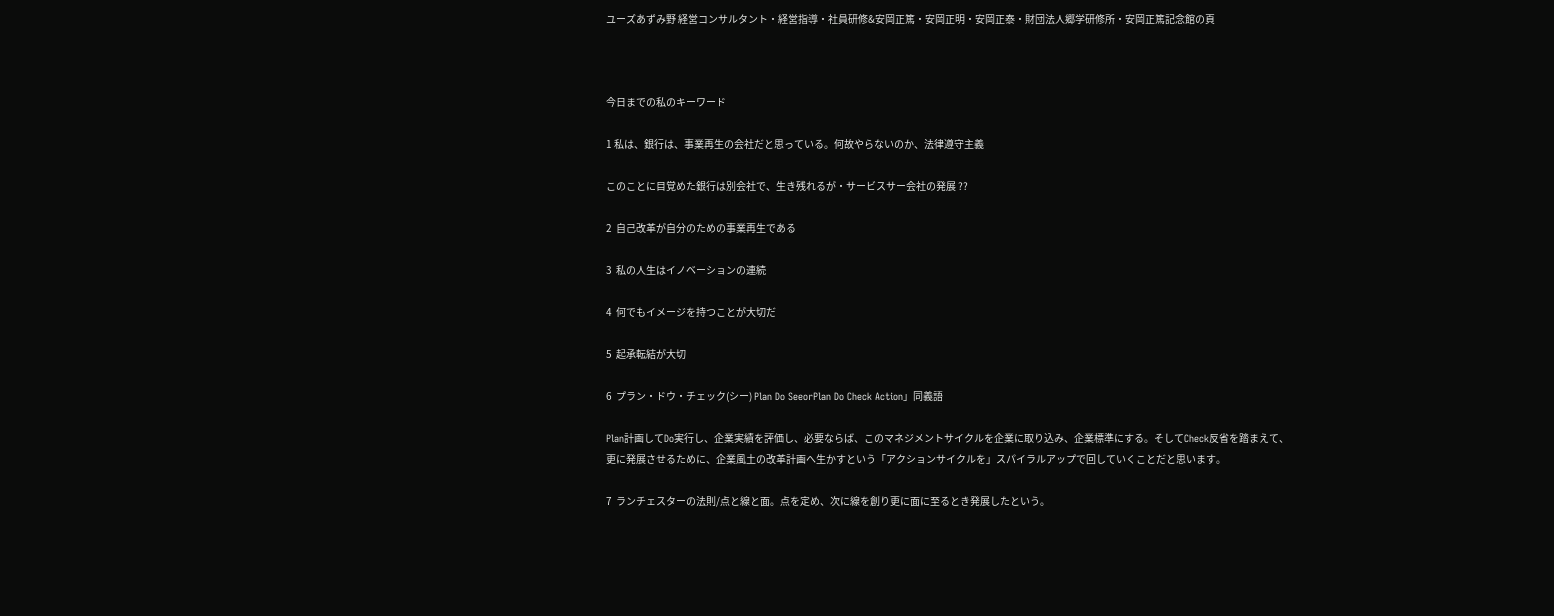ユーズあずみ野 経営コンサルタント・経営指導・社員研修&安岡正篤・安岡正明・安岡正泰・財団法人郷学研修所・安岡正篤記念館の頁



今日までの私のキーワード

1 私は、銀行は、事業再生の会社だと思っている。何故やらないのか、法律遵守主義

このことに目覚めた銀行は別会社で、生き残れるが・サービスサー会社の発展 ??

2  自己改革が自分のための事業再生である

3  私の人生はイノベーションの連続

4  何でもイメージを持つことが大切だ

5  起承転結が大切

6  プラン・ドウ・チェック(シー) Plan Do SeeorPlan Do Check Action」同義語

Plan計画してDo実行し、企業実績を評価し、必要ならば、このマネジメントサイクルを企業に取り込み、企業標準にする。そしてCheck反省を踏まえて、
更に発展させるために、企業風土の改革計画へ生かすという「アクションサイクルを」スパイラルアップで回していくことだと思います。

7  ランチェスターの法則/点と線と面。点を定め、次に線を創り更に面に至るとき発展したという。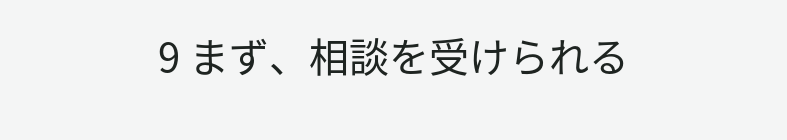9 まず、相談を受けられる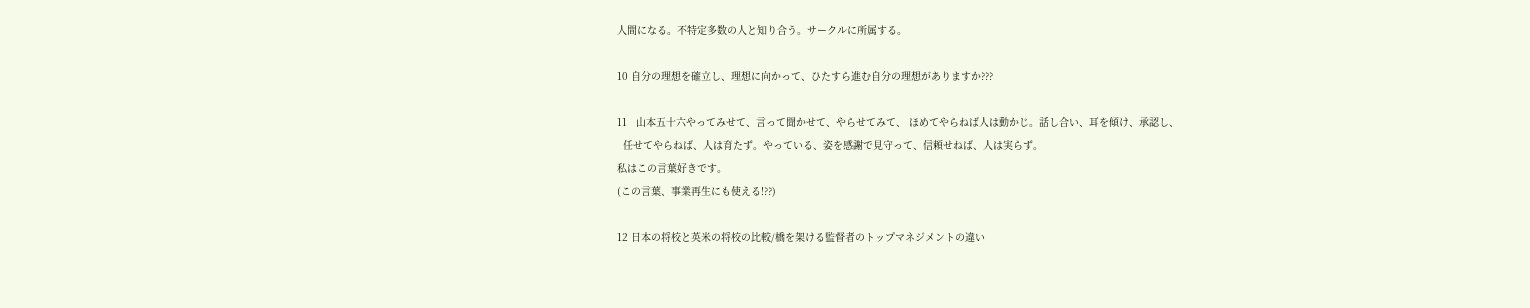人間になる。不特定多数の人と知り合う。サークルに所属する。

10 自分の理想を確立し、理想に向かって、ひたすら進む自分の理想がありますか???

11   山本五十六やってみせて、言って聞かせて、やらせてみて、 ほめてやらねば人は動かじ。話し合い、耳を傾け、承認し、
  任せてやらねば、人は育たず。やっている、姿を感謝で見守って、信頼せねば、人は実らず。
私はこの言葉好きです。
(この言葉、事業再生にも使える!??)

12 日本の将校と英米の将校の比較/橋を架ける監督者のトップマネジメントの違い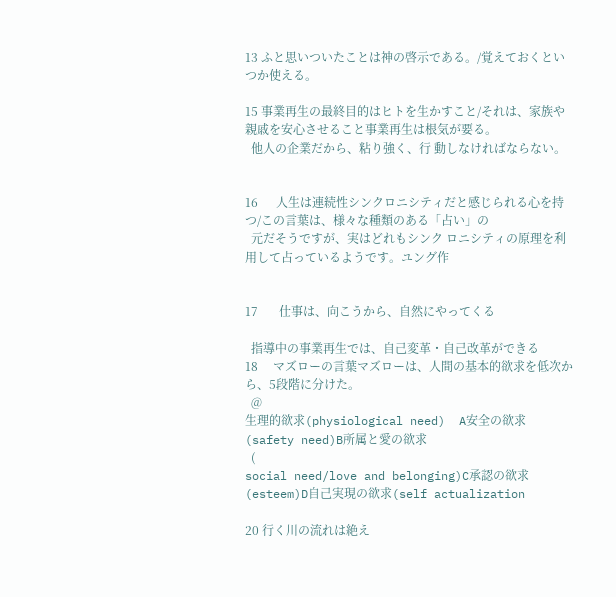13 ふと思いついたことは神の啓示である。/覚えておくといつか使える。

15 事業再生の最終目的はヒトを生かすこと/それは、家族や親戚を安心させること事業再生は根気が要る。
  他人の企業だから、粘り強く、行 動しなければならない。


16      人生は連続性シンクロニシティだと感じられる心を持つ/この言葉は、様々な種類のある「占い」の
  元だそうですが、実はどれもシンク ロニシティの原理を利用して占っているようです。ユング作


17       仕事は、向こうから、自然にやってくる

  指導中の事業再生では、自己変革・自己改革ができる
18     マズローの言葉マズローは、人間の基本的欲求を低次から、5段階に分けた。
  @
生理的欲求(physiological need)  A安全の欲求(safety need)B所属と愛の欲求
  (
social need/love and belonging)C承認の欲求(esteem)D自己実現の欲求(self actualization

20 行く川の流れは絶え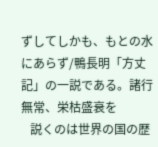ずしてしかも、もとの水にあらず/鴨長明「方丈記」の一説である。諸行無常、栄枯盛衰を
   説くのは世界の国の歴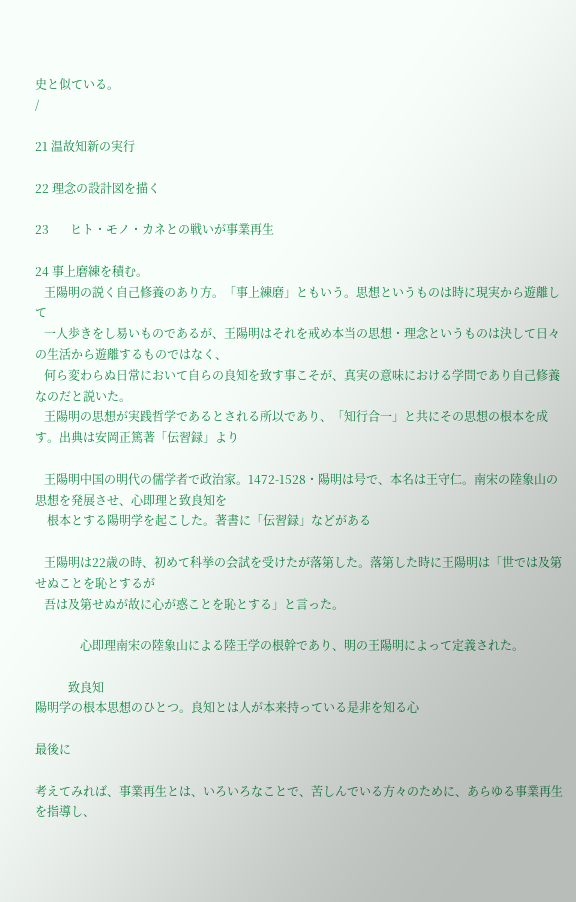史と似ている。
/

21 温故知新の実行

22 理念の設計図を描く

23       ヒト・モノ・カネとの戦いが事業再生

24 事上磨練を積む。
   王陽明の説く自己修養のあり方。「事上練磨」ともいう。思想というものは時に現実から遊離して
   一人歩きをし易いものであるが、王陽明はそれを戒め本当の思想・理念というものは決して日々の生活から遊離するものではなく、
   何ら変わらぬ日常において自らの良知を致す事こそが、真実の意味における学問であり自己修養なのだと説いた。
   王陽明の思想が実践哲学であるとされる所以であり、「知行合一」と共にその思想の根本を成す。出典は安岡正篤著「伝習録」より

   王陽明中国の明代の儒学者で政治家。1472-1528・陽明は号で、本名は王守仁。南宋の陸象山の思想を発展させ、心即理と致良知を
    根本とする陽明学を起こした。著書に「伝習録」などがある

   王陽明は22歳の時、初めて科挙の会試を受けたが落第した。落第した時に王陽明は「世では及第せぬことを恥とするが
   吾は及第せぬが故に心が惑ことを恥とする」と言った。

               心即理南宋の陸象山による陸王学の根幹であり、明の王陽明によって定義された。

           致良知
陽明学の根本思想のひとつ。良知とは人が本来持っている是非を知る心

最後に

考えてみれば、事業再生とは、いろいろなことで、苦しんでいる方々のために、あらゆる事業再生を指導し、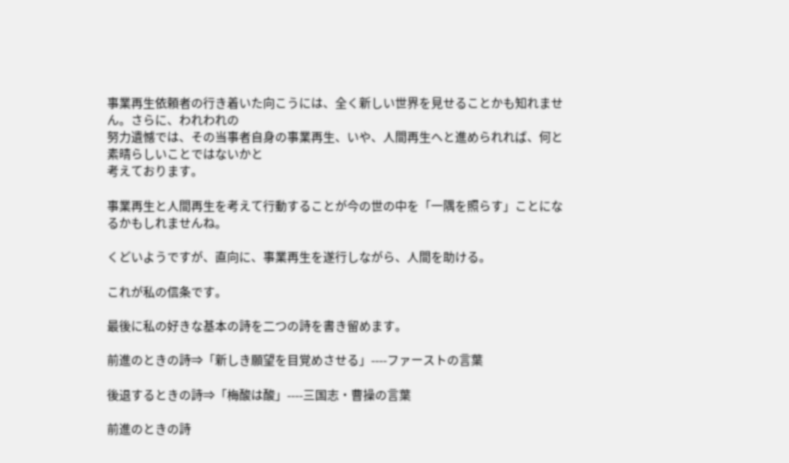事業再生依頼者の行き着いた向こうには、全く新しい世界を見せることかも知れません。さらに、われわれの
努力遺憾では、その当事者自身の事業再生、いや、人間再生へと進められれば、何と素晴らしいことではないかと
考えております。

事業再生と人間再生を考えて行動することが今の世の中を「一隅を照らす」ことになるかもしれませんね。

くどいようですが、直向に、事業再生を遂行しながら、人間を助ける。

これが私の信条です。

最後に私の好きな基本の詩を二つの詩を書き留めます。

前進のときの詩⇒「新しき願望を目覚めさせる」----ファーストの言葉

後退するときの詩⇒「梅酸は酸」----三国志・曹操の言葉

前進のときの詩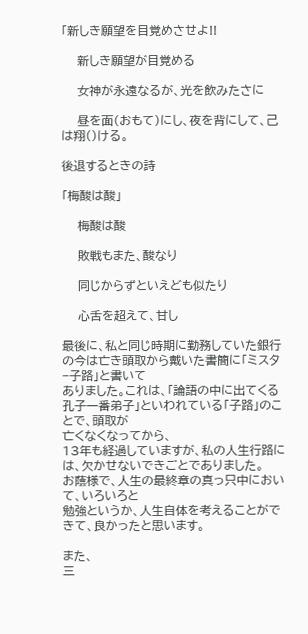「新しき願望を目覚めさせよ!!

    新しき願望が目覚める

    女神が永遠なるが、光を飲みたさに

    昼を面(おもて)にし、夜を背にして、己は翔()ける。

後退するときの詩

「梅酸は酸」

    梅酸は酸

    敗戦もまた、酸なり

    同じからずといえども似たり

    心舌を超えて、甘し

最後に、私と同じ時期に勤務していた銀行の今は亡き頭取から戴いた書簡に「ミスタ−子路」と書いて
ありました。これは、「論語の中に出てくる孔子一番弟子」といわれている「子路」のことで、頭取が
亡くなくなってから、
13年も経過していますが、私の人生行路には、欠かせないできごとでありました。
お蔭様で、人生の最終章の真っ只中において、いろいろと
勉強というか、人生自体を考えることができて、良かったと思います。

また、
三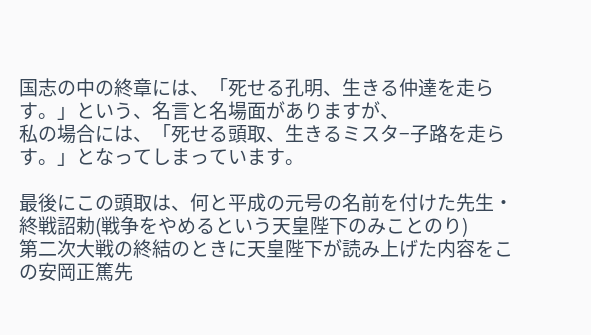国志の中の終章には、「死せる孔明、生きる仲達を走らす。」という、名言と名場面がありますが、
私の場合には、「死せる頭取、生きるミスタ−子路を走らす。」となってしまっています。

最後にこの頭取は、何と平成の元号の名前を付けた先生・終戦詔勅(戦争をやめるという天皇陛下のみことのり)
第二次大戦の終結のときに天皇陛下が読み上げた内容をこの安岡正篤先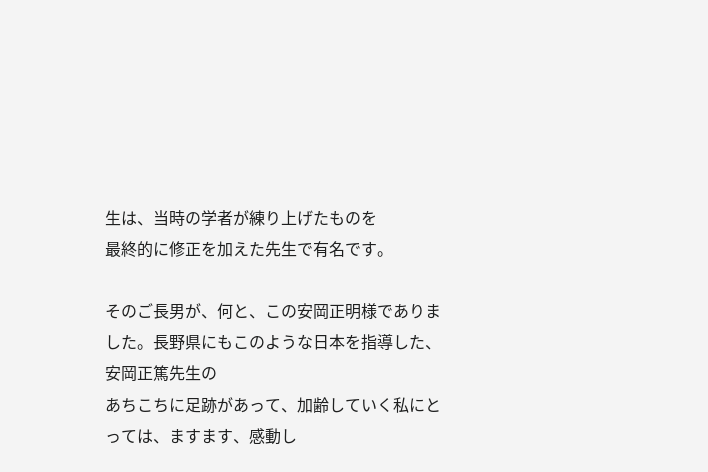生は、当時の学者が練り上げたものを
最終的に修正を加えた先生で有名です。

そのご長男が、何と、この安岡正明様でありました。長野県にもこのような日本を指導した、安岡正篤先生の
あちこちに足跡があって、加齢していく私にとっては、ますます、感動し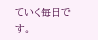ていく毎日です。